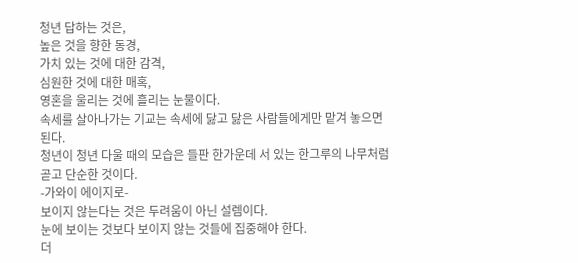청년 답하는 것은,
높은 것을 향한 동경,
가치 있는 것에 대한 감격,
심원한 것에 대한 매혹,
영혼을 울리는 것에 흘리는 눈물이다.
속세를 살아나가는 기교는 속세에 닳고 닳은 사람들에게만 맡겨 놓으면 된다.
청년이 청년 다울 때의 모습은 들판 한가운데 서 있는 한그루의 나무처럼
곧고 단순한 것이다.
-가와이 에이지로-
보이지 않는다는 것은 두려움이 아닌 설렘이다.
눈에 보이는 것보다 보이지 않는 것들에 집중해야 한다.
더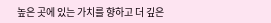높은 곳에 있는 가치를 향하고 더 깊은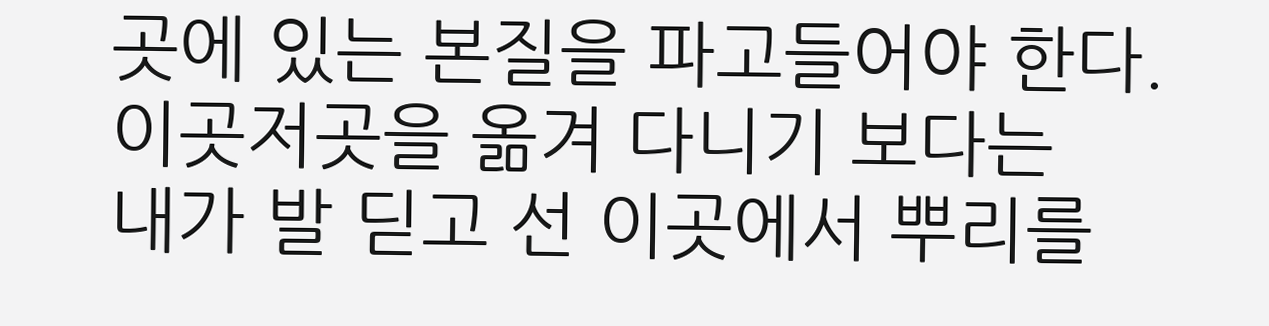곳에 있는 본질을 파고들어야 한다.
이곳저곳을 옮겨 다니기 보다는
내가 발 딛고 선 이곳에서 뿌리를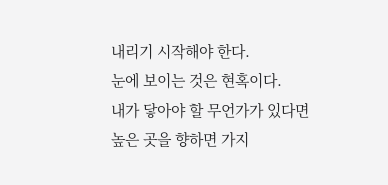내리기 시작해야 한다.
눈에 보이는 것은 현혹이다.
내가 닿아야 할 무언가가 있다면
높은 곳을 향하면 가지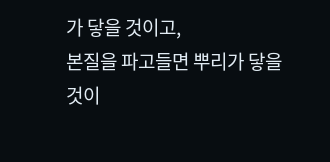가 닿을 것이고,
본질을 파고들면 뿌리가 닿을 것이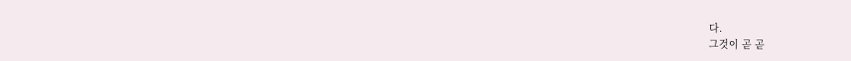다.
그것이 곧 곧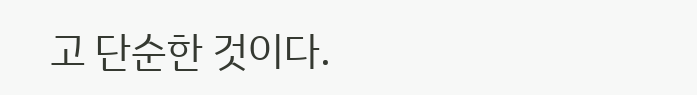고 단순한 것이다.